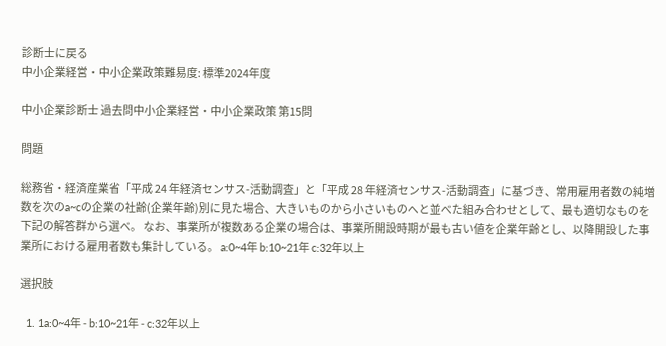診断士に戻る
中小企業経営・中小企業政策難易度: 標準2024年度

中小企業診断士 過去問中小企業経営・中小企業政策 第15問

問題

総務省・経済産業省「平成 24 年経済センサス-活動調査」と「平成 28 年経済センサス-活動調査」に基づき、常用雇用者数の純増数を次のa~cの企業の社齢(企業年齢)別に見た場合、大きいものから小さいものへと並べた組み合わせとして、最も適切なものを下記の解答群から選べ。 なお、事業所が複数ある企業の場合は、事業所開設時期が最も古い値を企業年齢とし、以降開設した事業所における雇用者数も集計している。 a:0~4年 b:10~21年 c:32年以上

選択肢

  1. 1a:0~4年 - b:10~21年 - c:32年以上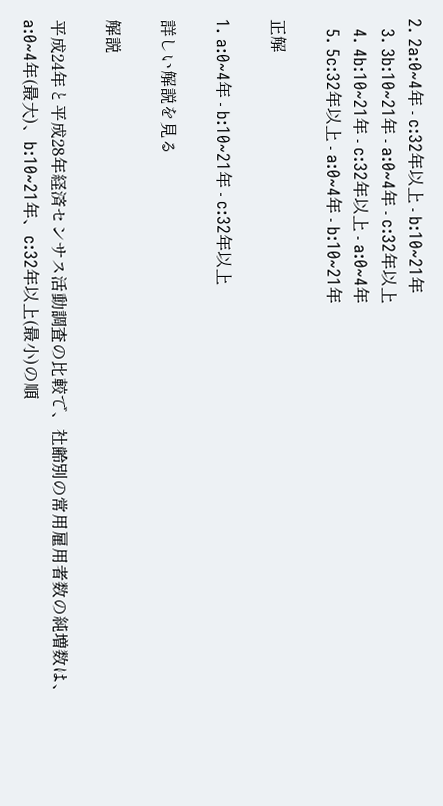2. 2a:0~4年 - c:32年以上 - b:10~21年
  3. 3b:10~21年 - a:0~4年 - c:32年以上
  4. 4b:10~21年 - c:32年以上 - a:0~4年
  5. 5c:32年以上 - a:0~4年 - b:10~21年

正解

1. a:0~4年 - b:10~21年 - c:32年以上

詳しい解説を見る

解説

平成24年と平成28年経済センサス活動調査の比較で、社齢別の常用雇用者数の純増数は、a:0~4年(最大)、b:10~21年、c:32年以上(最小)の順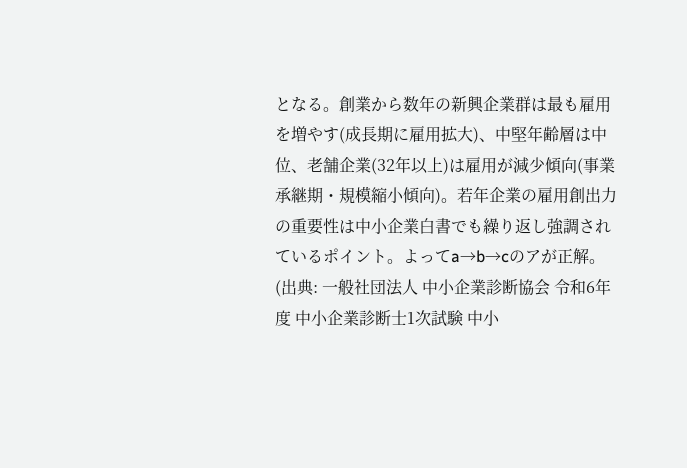となる。創業から数年の新興企業群は最も雇用を増やす(成長期に雇用拡大)、中堅年齢層は中位、老舗企業(32年以上)は雇用が減少傾向(事業承継期・規模縮小傾向)。若年企業の雇用創出力の重要性は中小企業白書でも繰り返し強調されているポイント。よってa→b→cのアが正解。(出典: 一般社団法人 中小企業診断協会 令和6年度 中小企業診断士1次試験 中小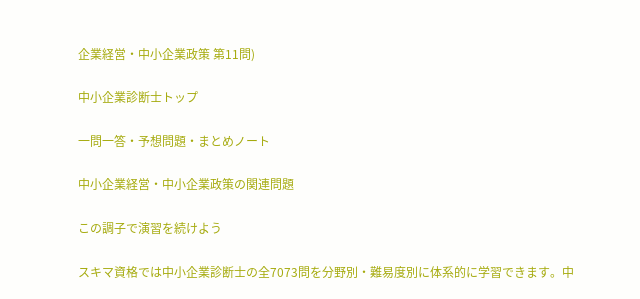企業経営・中小企業政策 第11問)

中小企業診断士トップ

一問一答・予想問題・まとめノート

中小企業経営・中小企業政策の関連問題

この調子で演習を続けよう

スキマ資格では中小企業診断士の全7073問を分野別・難易度別に体系的に学習できます。中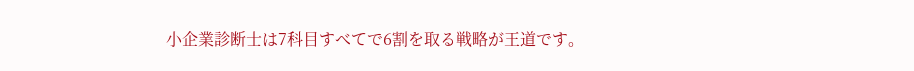小企業診断士は7科目すべてで6割を取る戦略が王道です。